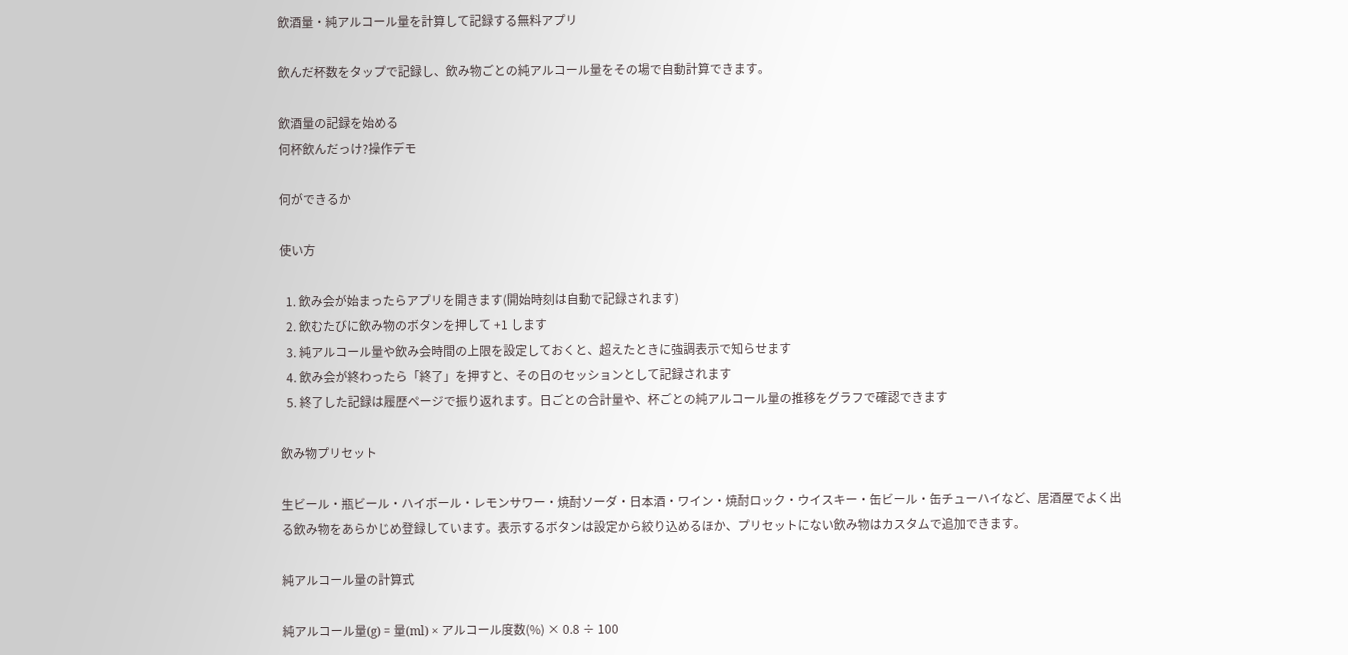飲酒量・純アルコール量を計算して記録する無料アプリ

飲んだ杯数をタップで記録し、飲み物ごとの純アルコール量をその場で自動計算できます。

飲酒量の記録を始める
何杯飲んだっけ?操作デモ

何ができるか

使い方

  1. 飲み会が始まったらアプリを開きます(開始時刻は自動で記録されます)
  2. 飲むたびに飲み物のボタンを押して +1 します
  3. 純アルコール量や飲み会時間の上限を設定しておくと、超えたときに強調表示で知らせます
  4. 飲み会が終わったら「終了」を押すと、その日のセッションとして記録されます
  5. 終了した記録は履歴ページで振り返れます。日ごとの合計量や、杯ごとの純アルコール量の推移をグラフで確認できます

飲み物プリセット

生ビール・瓶ビール・ハイボール・レモンサワー・焼酎ソーダ・日本酒・ワイン・焼酎ロック・ウイスキー・缶ビール・缶チューハイなど、居酒屋でよく出る飲み物をあらかじめ登録しています。表示するボタンは設定から絞り込めるほか、プリセットにない飲み物はカスタムで追加できます。

純アルコール量の計算式

純アルコール量(g) = 量(ml) × アルコール度数(%) × 0.8 ÷ 100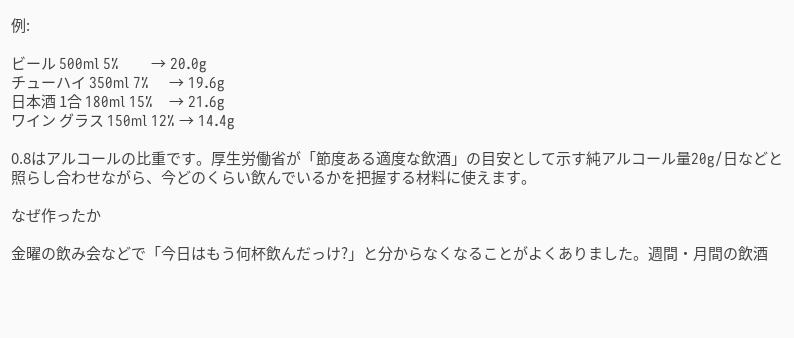例:

ビール 500ml 5%        → 20.0g
チューハイ 350ml 7%     → 19.6g
日本酒 1合 180ml 15%    → 21.6g
ワイン グラス 150ml 12% → 14.4g

0.8はアルコールの比重です。厚生労働省が「節度ある適度な飲酒」の目安として示す純アルコール量20g/日などと照らし合わせながら、今どのくらい飲んでいるかを把握する材料に使えます。

なぜ作ったか

金曜の飲み会などで「今日はもう何杯飲んだっけ?」と分からなくなることがよくありました。週間・月間の飲酒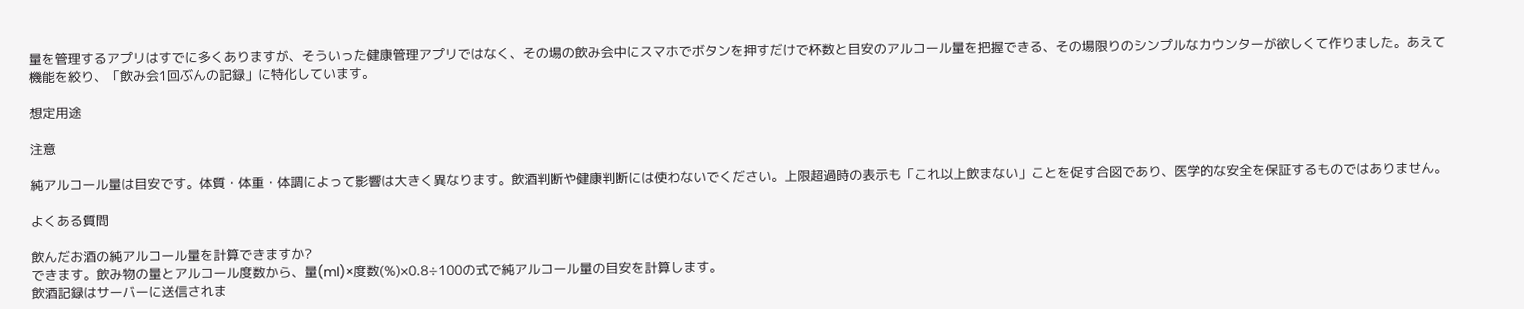量を管理するアプリはすでに多くありますが、そういった健康管理アプリではなく、その場の飲み会中にスマホでボタンを押すだけで杯数と目安のアルコール量を把握できる、その場限りのシンプルなカウンターが欲しくて作りました。あえて機能を絞り、「飲み会1回ぶんの記録」に特化しています。

想定用途

注意

純アルコール量は目安です。体質・体重・体調によって影響は大きく異なります。飲酒判断や健康判断には使わないでください。上限超過時の表示も「これ以上飲まない」ことを促す合図であり、医学的な安全を保証するものではありません。

よくある質問

飲んだお酒の純アルコール量を計算できますか?
できます。飲み物の量とアルコール度数から、量(ml)×度数(%)×0.8÷100の式で純アルコール量の目安を計算します。
飲酒記録はサーバーに送信されま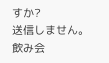すか?
送信しません。飲み会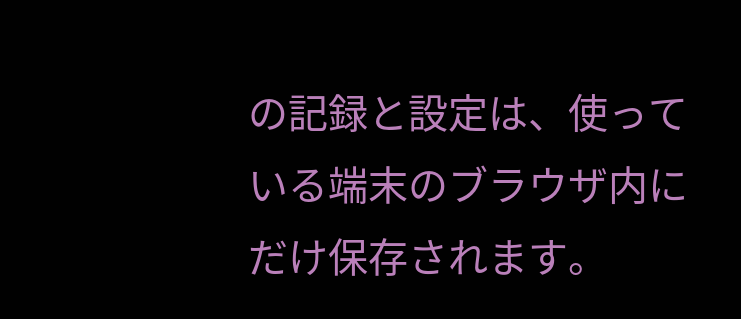の記録と設定は、使っている端末のブラウザ内にだけ保存されます。